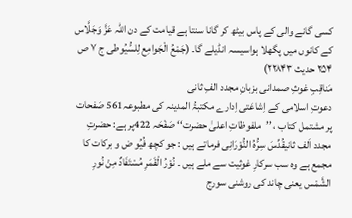کسی گانے والی کے پاس بیٹھ کر گانا سنتا ہے قیامت کے دن اللہ عَزَّ وَجَلَّاس کے کانوں میں پگھلا ہواسیسہ انڈیلے گا۔ (جَمْعُ الْجَوامِع لِلسُّیُوطی ج ۷ ص ۲۵۴ حدیث ۲۲۸۴۳)
مَناقِبِ غوثِ صمدانی بزبانِ مجدد الفِ ثانی
دعوتِ اسلامی کے اِشاعَتی اِدارے مکتبۃُ المدینہ کی مطبوعہ561 صَفحات پر مشتمل کتاب ، ’’ملفوظاتِ اعلیٰ حضرت‘‘ صَفْحَہ 422پر ہے: حضرتِ مجدد اَلف ثانیقُدِّسَ سِرُّہُ النُّوْرَانِی فرماتے ہیں : جو کچھ فُیُو ض و برکات کا مجمع ہے وہ سب سرکارِ غوثیت سے ملے ہیں ۔ نُوْرُ الْقَمَرِ مُسْتَفَادٌ مِنْ نُورِ الشَّمْس یعنی چاند کی روشنی سورج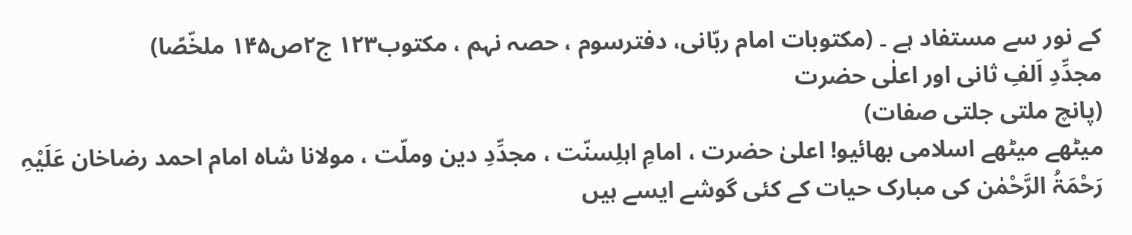کے نور سے مستفاد ہے ۔ (مکتوبات امام ربّانی، دفترسوم ، حصہ نہم ، مکتوب۱۲۳ ج۲ص۱۴۵ ملخّصًا)
مجدِّدِ اَلفِ ثانی اور اعلٰی حضرت
(پانچ ملتی جلتی صفات)
میٹھے میٹھے اسلامی بھائیو! اعلیٰ حضرت ، امامِ اہلِسنّت ، مجدِّدِ دین وملّت ، مولانا شاہ امام احمد رضاخان عَلَیْہِ رَحْمَۃُ الرَّحْمٰن کی مبارک حیات کے کئی گوشے ایسے ہیں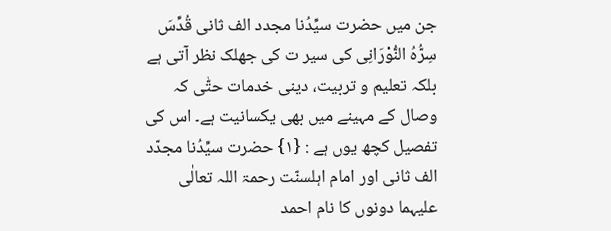جن میں حضرت سیِّدُنا مجدد الف ثانی قُدِّسَ سِرُّہُ النُّوْرَانِی کی سیر ت کی جھلک نظر آتی ہے بلکہ تعلیم و تربیت، دینی خدمات حتّٰی کہ وصال کے مہینے میں بھی یکسانیت ہے۔ اس کی تفصیل کچھ یوں ہے : {۱} حضرت سیِّدُنا مجدّد الف ثانی اور امام اہلسنّت رحمۃ اللہ تعالٰی علیہما دونوں کا نام احمد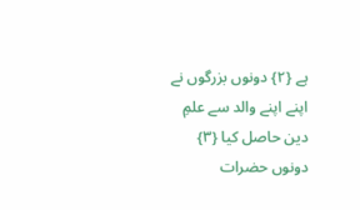ہے {۲} دونوں بزرگوں نے اپنے اپنے والد سے علمِ دین حاصل کیا {۳} دونوں حضرات